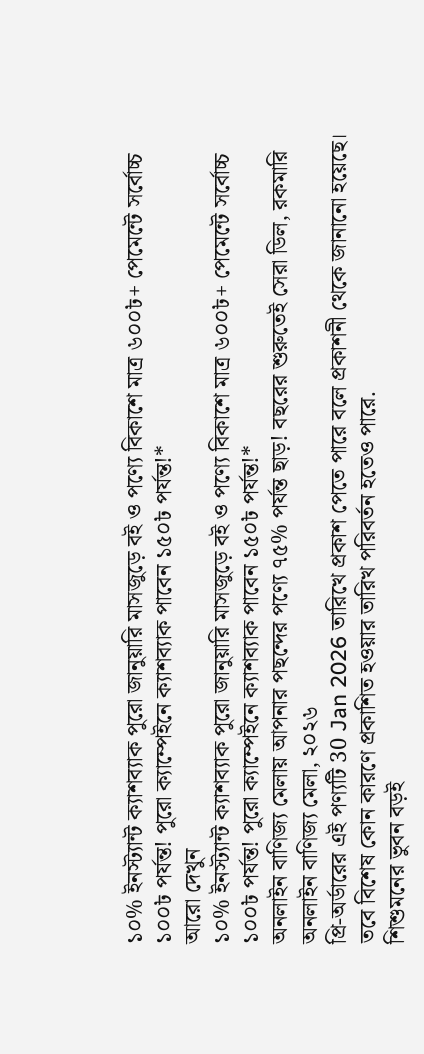১০% ইনস্ট্যান্ট ক্যাশব্যাক পুরো জানুয়ারি মাসজুড়ে বই ও পণ্যে বিকাশে মাত্র ৬০০৳+ পেমেন্টে সর্বোচ্চ ১০০৳ পর্যন্ত! পুরো ক্যাম্পেইনে ক্যাশব্যাক পাবেন ১৫০৳ পর্যন্ত!*
আরো দেখুন
১০% ইনস্ট্যান্ট ক্যাশব্যাক পুরো জানুয়ারি মাসজুড়ে বই ও পণ্যে বিকাশে মাত্র ৬০০৳+ পেমেন্টে সর্বোচ্চ ১০০৳ পর্যন্ত! পুরো ক্যাম্পেইনে ক্যাশব্যাক পাবেন ১৫০৳ পর্যন্ত!*
অনলাইন বাণিজ্য মেলায় আপনার পছন্দের পণ্যে ৭৫% পর্যন্ত ছাড়! বছরের শুরুতেই সেরা ডিল, রকমারি অনলাইন বাণিজ্য মেলা, ২০২৬
প্রি-অর্ডারের এই পণ্যটি 30 Jan 2026 তারিখে প্রকাশ পেতে পারে বলে প্রকাশনী থেকে জানানো হয়েছে। তবে বিশেষ কোন কারণে প্রকাশিত হওয়ার তারিখ পরিবর্তন হতেও পারে.
শিশুমনের ভুবন বড়ই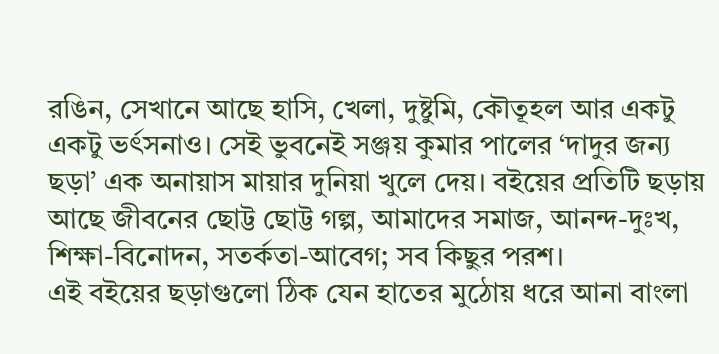রঙিন, সেখানে আছে হাসি, খেলা, দুষ্টুমি, কৌতূহল আর একটু একটু ভর্ৎসনাও। সেই ভুবনেই সঞ্জয় কুমার পালের ‘দাদুর জন্য ছড়া’ এক অনায়াস মায়ার দুনিয়া খুলে দেয়। বইয়ের প্রতিটি ছড়ায় আছে জীবনের ছোট্ট ছোট্ট গল্প, আমাদের সমাজ, আনন্দ-দুঃখ, শিক্ষা-বিনোদন, সতর্কতা-আবেগ; সব কিছুর পরশ।
এই বইয়ের ছড়াগুলো ঠিক যেন হাতের মুঠোয় ধরে আনা বাংলা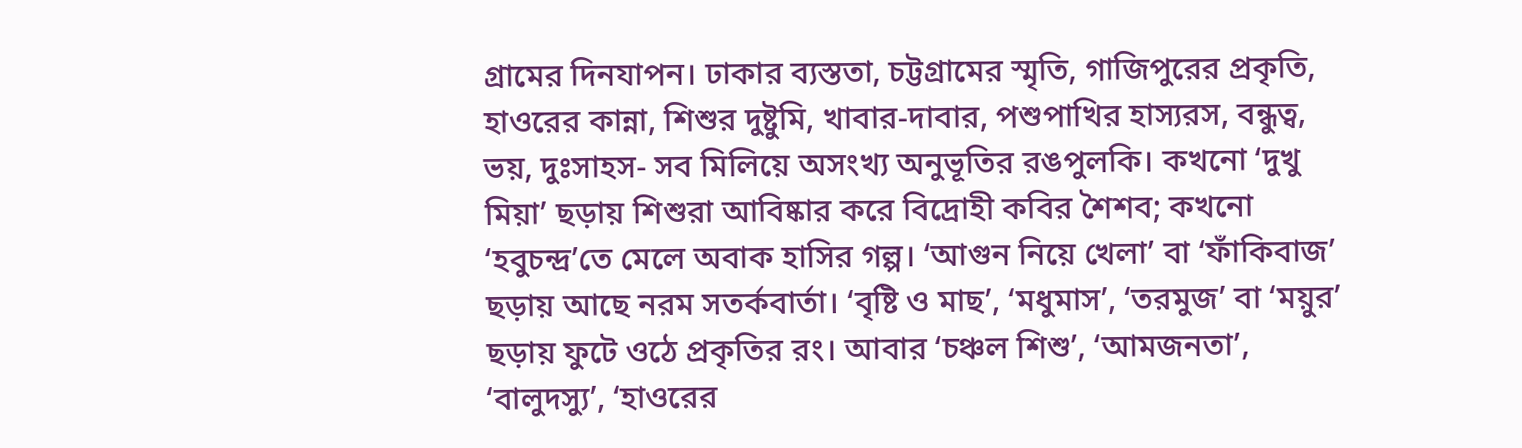গ্রামের দিনযাপন। ঢাকার ব্যস্ততা, চট্টগ্রামের স্মৃতি, গাজিপুরের প্রকৃতি, হাওরের কান্না, শিশুর দুষ্টুমি, খাবার-দাবার, পশুপাখির হাস্যরস, বন্ধুত্ব, ভয়, দুঃসাহস- সব মিলিয়ে অসংখ্য অনুভূতির রঙপুলকি। কখনো ‘দুখু মিয়া’ ছড়ায় শিশুরা আবিষ্কার করে বিদ্রোহী কবির শৈশব; কখনো ‘হবুচন্দ্র’তে মেলে অবাক হাসির গল্প। ‘আগুন নিয়ে খেলা’ বা ‘ফাঁকিবাজ’ ছড়ায় আছে নরম সতর্কবার্তা। ‘বৃষ্টি ও মাছ’, ‘মধুমাস’, ‘তরমুজ’ বা ‘ময়ুর’ ছড়ায় ফুটে ওঠে প্রকৃতির রং। আবার ‘চঞ্চল শিশু’, ‘আমজনতা’, ‘বালুদস্যু’, ‘হাওরের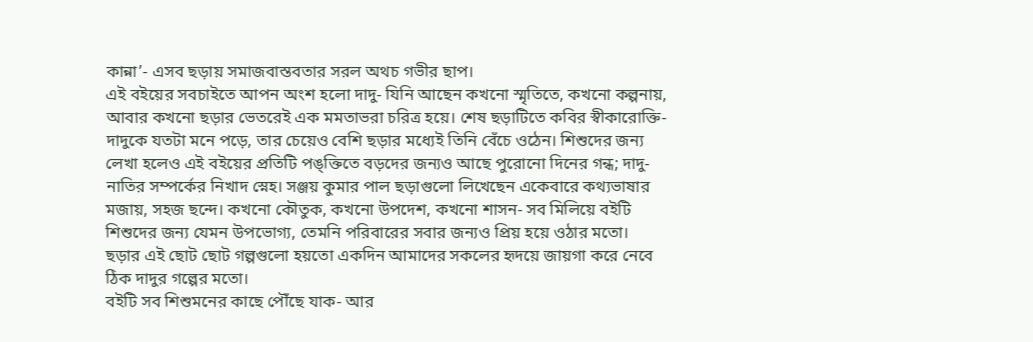কান্না’- এসব ছড়ায় সমাজবাস্তবতার সরল অথচ গভীর ছাপ।
এই বইয়ের সবচাইতে আপন অংশ হলো দাদু- যিনি আছেন কখনো স্মৃতিতে, কখনো কল্পনায়, আবার কখনো ছড়ার ভেতরেই এক মমতাভরা চরিত্র হয়ে। শেষ ছড়াটিতে কবির স্বীকারোক্তি- দাদুকে যতটা মনে পড়ে, তার চেয়েও বেশি ছড়ার মধ্যেই তিনি বেঁচে ওঠেন। শিশুদের জন্য লেখা হলেও এই বইয়ের প্রতিটি পঙ্ক্তিতে বড়দের জন্যও আছে পুরোনো দিনের গন্ধ; দাদু-নাতির সম্পর্কের নিখাদ স্নেহ। সঞ্জয় কুমার পাল ছড়াগুলো লিখেছেন একেবারে কথ্যভাষার মজায়, সহজ ছন্দে। কখনো কৌতুক, কখনো উপদেশ, কখনো শাসন- সব মিলিয়ে বইটি শিশুদের জন্য যেমন উপভোগ্য, তেমনি পরিবারের সবার জন্যও প্রিয় হয়ে ওঠার মতো।
ছড়ার এই ছোট ছোট গল্পগুলো হয়তো একদিন আমাদের সকলের হৃদয়ে জায়গা করে নেবে ঠিক দাদুর গল্পের মতো।
বইটি সব শিশুমনের কাছে পৌঁছে যাক- আর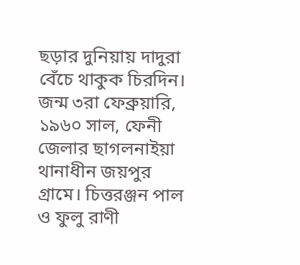ছড়ার দুনিয়ায় দাদুরা বেঁচে থাকুক চিরদিন।
জন্ম ৩রা ফেব্রুয়ারি, ১৯৬০ সাল, ফেনী জেলার ছাগলনাইয়া থানাধীন জয়পুর গ্রামে। চিত্তরঞ্জন পাল ও ফুলু রাণী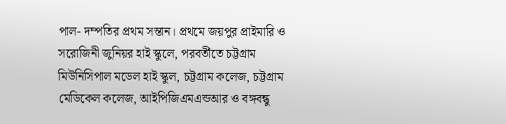পাল- দম্পতির প্রথম সন্তান। প্রথমে জয়পুর প্রাইমারি ও সরোজিনী জুনিয়র হাই স্কুলে, পরবর্তীতে চট্টগ্রাম মিউনিসিপাল মডেল হাই স্কুল, চট্টগ্রাম কলেজ, চট্টগ্রাম মেডিকেল কলেজ, আইপিজিএমএন্ডআর ও বঙ্গবন্ধু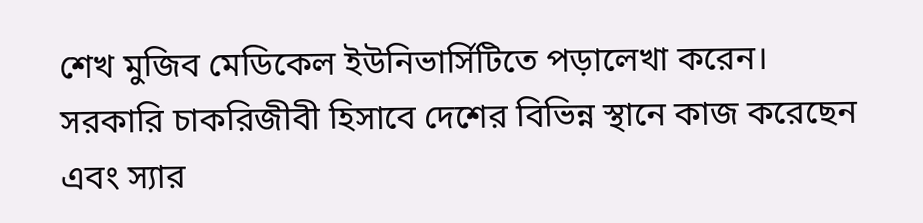শেখ মুজিব মেডিকেল ইউনিভার্সিটিতে পড়ালেখা করেন।
সরকারি চাকরিজীবী হিসাবে দেশের বিভিন্ন স্থানে কাজ করেছেন এবং স্যার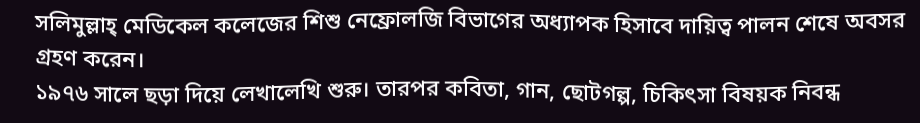সলিমুল্লাহ্ মেডিকেল কলেজের শিশু নেফ্রোলজি বিভাগের অধ্যাপক হিসাবে দায়িত্ব পালন শেষে অবসর গ্রহণ করেন।
১৯৭৬ সালে ছড়া দিয়ে লেখালেখি শুরু। তারপর কবিতা, গান, ছোটগল্প, চিকিৎসা বিষয়ক নিবন্ধ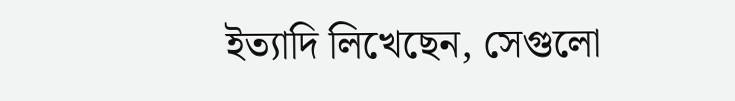ইত্যাদি লিখেছেন, সেগুলো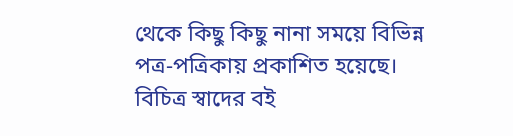থেকে কিছু কিছু নানা সময়ে বিভিন্ন পত্র-পত্রিকায় প্রকাশিত হয়েছে।
বিচিত্র স্বাদের বই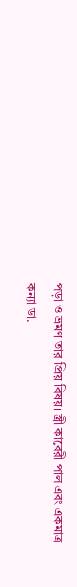পড়া ও ভ্রমণ তার প্রিয় বিষয়। স্ত্রী কাবেরী পাল এবং একমাত্র কন্যা ডা.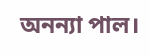অনন্যা পাল।